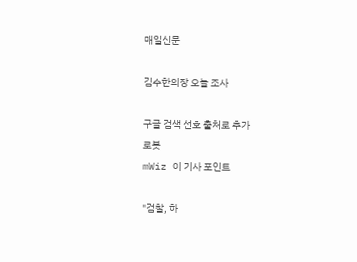매일신문

김수한의장 오늘 조사

구글 검색 선호 출처로 추가
로봇
mWiz 이 기사 포인트

"검찰, 하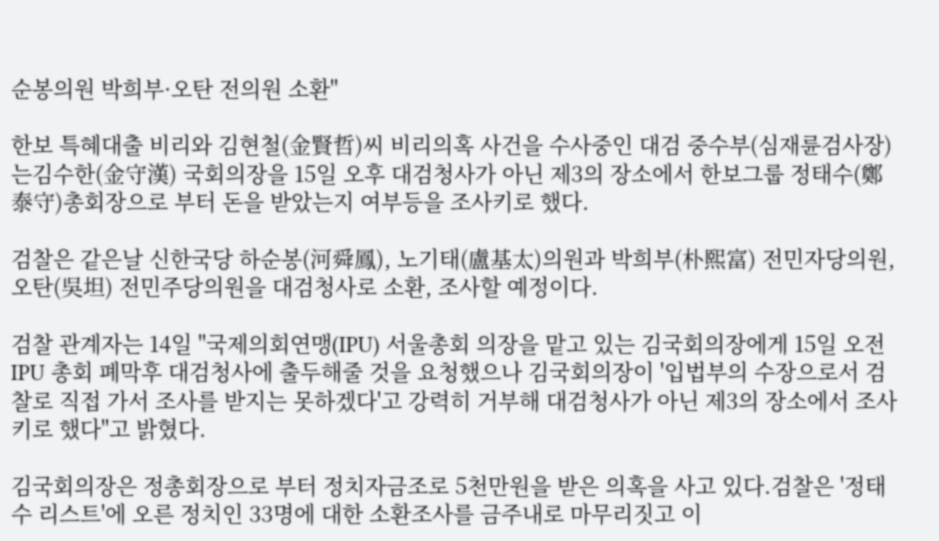순봉의원 박희부·오탄 전의원 소환"

한보 특혜대출 비리와 김현철(金賢哲)씨 비리의혹 사건을 수사중인 대검 중수부(심재륜검사장)는김수한(金守漢) 국회의장을 15일 오후 대검청사가 아닌 제3의 장소에서 한보그룹 정태수(鄭泰守)총회장으로 부터 돈을 받았는지 여부등을 조사키로 했다.

검찰은 같은날 신한국당 하순봉(河舜鳳), 노기태(盧基太)의원과 박희부(朴熙富) 전민자당의원, 오탄(吳坦) 전민주당의원을 대검청사로 소환, 조사할 예정이다.

검찰 관계자는 14일 "국제의회연맹(IPU) 서울총회 의장을 맡고 있는 김국회의장에게 15일 오전IPU 총회 폐막후 대검청사에 출두해줄 것을 요청했으나 김국회의장이 '입법부의 수장으로서 검찰로 직접 가서 조사를 받지는 못하겠다'고 강력히 거부해 대검청사가 아닌 제3의 장소에서 조사키로 했다"고 밝혔다.

김국회의장은 정총회장으로 부터 정치자금조로 5천만원을 받은 의혹을 사고 있다.검찰은 '정태수 리스트'에 오른 정치인 33명에 대한 소환조사를 금주내로 마무리짓고 이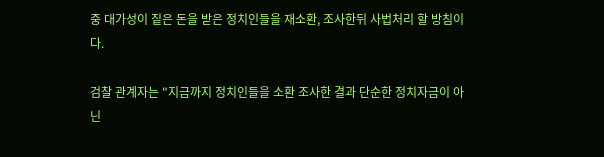중 대가성이 짙은 돈을 받은 정치인들을 재소환, 조사한뒤 사법처리 할 방침이다.

검찰 관계자는 "지금까지 정치인들을 소환 조사한 결과 단순한 정치자금이 아닌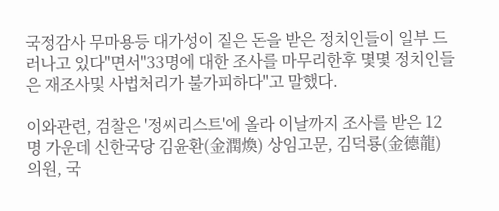국정감사 무마용등 대가성이 짙은 돈을 받은 정치인들이 일부 드러나고 있다"면서"33명에 대한 조사를 마무리한후 몇몇 정치인들은 재조사및 사법처리가 불가피하다"고 말했다.

이와관련, 검찰은 '정씨리스트'에 올라 이날까지 조사를 받은 12명 가운데 신한국당 김윤환(金潤煥) 상임고문, 김덕룡(金德龍)의원, 국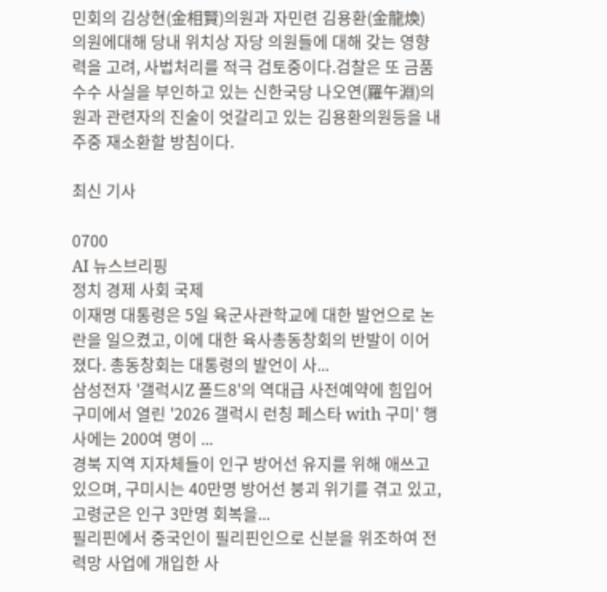민회의 김상현(金相賢)의원과 자민련 김용환(金龍煥) 의원에대해 당내 위치상 자당 의원들에 대해 갖는 영향력을 고려, 사법처리를 적극 검토중이다.검찰은 또 금품수수 사실을 부인하고 있는 신한국당 나오연(羅午淵)의원과 관련자의 진술이 엇갈리고 있는 김용환의원등을 내주중 재소환할 방침이다.

최신 기사

0700
AI 뉴스브리핑
정치 경제 사회 국제
이재명 대통령은 5일 육군사관학교에 대한 발언으로 논란을 일으켰고, 이에 대한 육사총동창회의 반발이 이어졌다. 총동창회는 대통령의 발언이 사...
삼성전자 '갤럭시Z 폴드8'의 역대급 사전예약에 힘입어 구미에서 열린 '2026 갤럭시 런칭 페스타 with 구미' 행사에는 200여 명이 ...
경북 지역 지자체들이 인구 방어선 유지를 위해 애쓰고 있으며, 구미시는 40만명 방어선 붕괴 위기를 겪고 있고, 고령군은 인구 3만명 회복을...
필리핀에서 중국인이 필리핀인으로 신분을 위조하여 전력망 사업에 개입한 사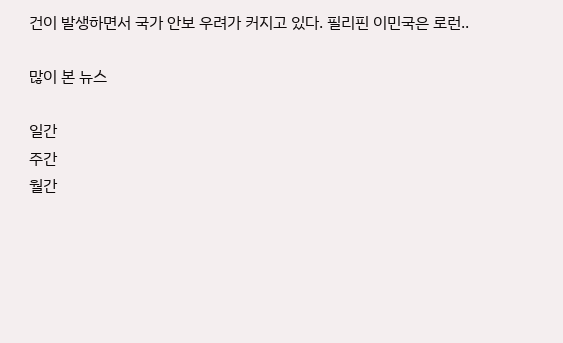건이 발생하면서 국가 안보 우려가 커지고 있다. 필리핀 이민국은 로런..

많이 본 뉴스

일간
주간
월간